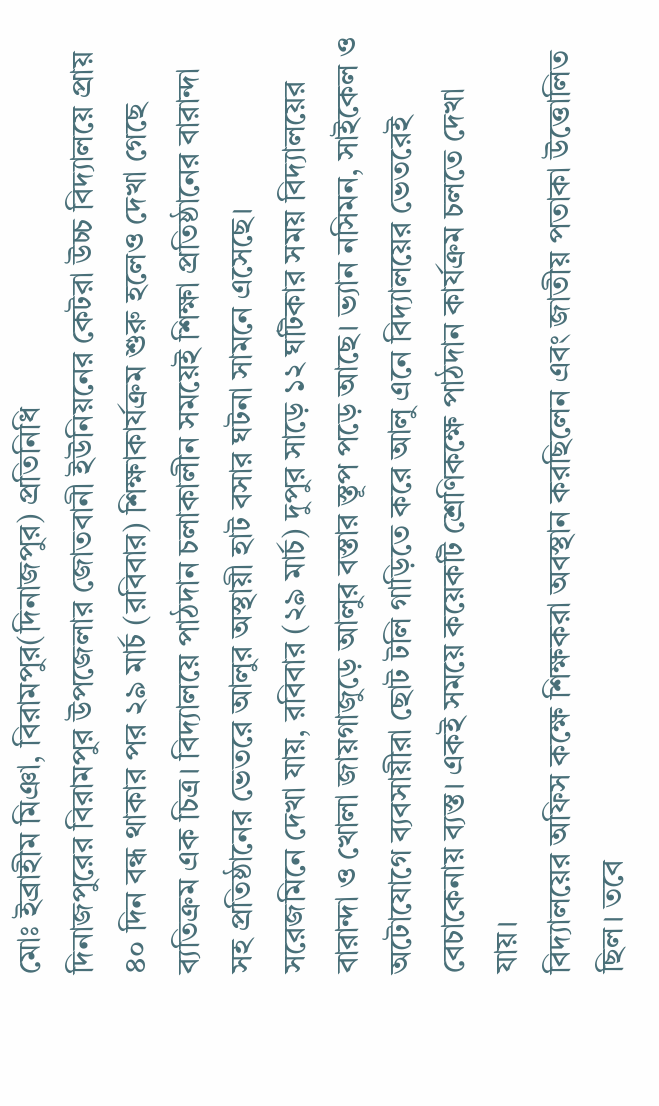মোঃ ইব্রাহীম মিঞা, বিরামপুর(দিনাজপুর) প্রতিনিধি
দিনাজপুরের বিরামপুর উপজেলার জোতবানী ইউনিয়নের কেটরা উচ্চ বিদ্যালয়ে প্রায় ৪০ দিন বন্ধ থাকার পর ২৯ মার্চ (রবিবার) শিক্ষাকার্যক্রম শুরু হলেও দেখা গেছে ব্যতিক্রম এক চিত্র। বিদ্যালয়ে পাঠদান চলাকালীন সময়েই শিক্ষা প্রতিষ্ঠানের বারান্দা সহ প্রতিষ্ঠানের ভেতরে আলুর অস্থায়ী হাট বসার ঘটনা সামনে এসেছে।
সরেজমিনে দেখা যায়, রবিবার (২৯ মার্চ) দুপুর সাড়ে ১২ ঘটিকার সময় বিদ্যালয়ের বারান্দা ও খোলা জায়গাজুড়ে আলুর বস্তার স্তূপ পড়ে আছে। ভ্যান নসিমন, সাইকেল ও অটোযোগে ব্যবসায়ীরা ছোট টলি গাড়িতে করে আলু এনে বিদ্যালয়ের ভেতরেই বেচাকেনায় ব্যস্ত। একই সময়ে কয়েকটি শ্রেণিকক্ষে পাঠদান কার্যক্রম চলতে দেখা যায়।
বিদ্যালয়ের অফিস কক্ষে শিক্ষকরা অবস্থান করছিলেন এবং জাতীয় পতাকা উত্তোলিত ছিল। তবে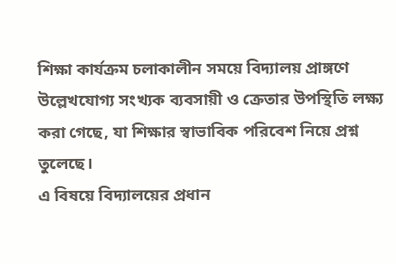শিক্ষা কার্যক্রম চলাকালীন সময়ে বিদ্যালয় প্রাঙ্গণে উল্লেখযোগ্য সংখ্যক ব্যবসায়ী ও ক্রেতার উপস্থিতি লক্ষ্য করা গেছে, যা শিক্ষার স্বাভাবিক পরিবেশ নিয়ে প্রশ্ন তুলেছে।
এ বিষয়ে বিদ্যালয়ের প্রধান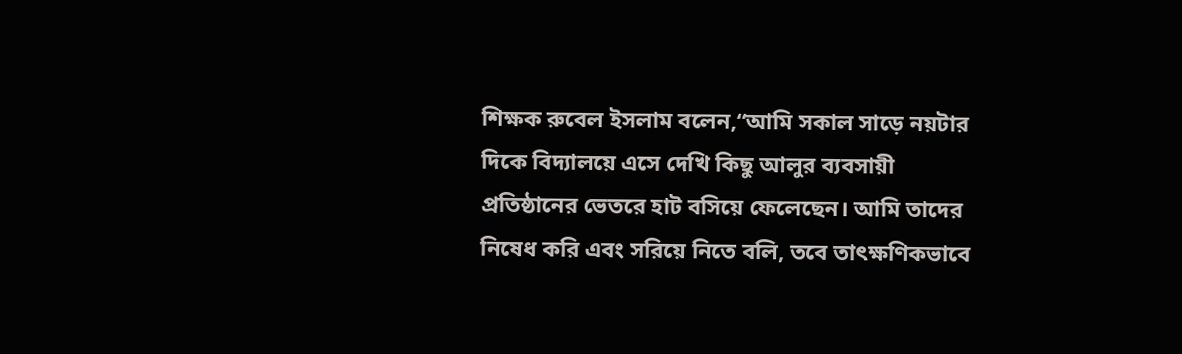শিক্ষক রুবেল ইসলাম বলেন,“আমি সকাল সাড়ে নয়টার দিকে বিদ্যালয়ে এসে দেখি কিছু আলুর ব্যবসায়ী প্রতিষ্ঠানের ভেতরে হাট বসিয়ে ফেলেছেন। আমি তাদের নিষেধ করি এবং সরিয়ে নিতে বলি, তবে তাৎক্ষণিকভাবে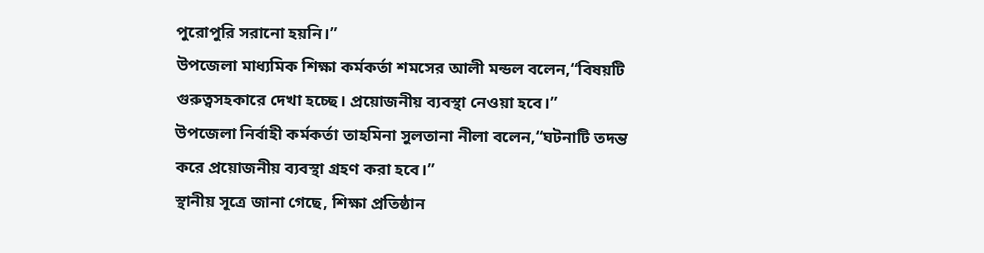পুরোপুরি সরানো হয়নি।”
উপজেলা মাধ্যমিক শিক্ষা কর্মকর্তা শমসের আলী মন্ডল বলেন,“বিষয়টি গুরুত্বসহকারে দেখা হচ্ছে। প্রয়োজনীয় ব্যবস্থা নেওয়া হবে।”
উপজেলা নির্বাহী কর্মকর্তা তাহমিনা সুলতানা নীলা বলেন,“ঘটনাটি তদন্ত করে প্রয়োজনীয় ব্যবস্থা গ্রহণ করা হবে।”
স্থানীয় সূত্রে জানা গেছে, শিক্ষা প্রতিষ্ঠান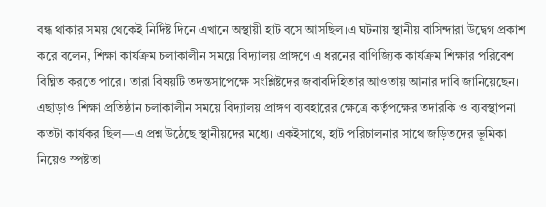বন্ধ থাকার সময় থেকেই নির্দিষ্ট দিনে এখানে অস্থায়ী হাট বসে আসছিল।এ ঘটনায় স্থানীয় বাসিন্দারা উদ্বেগ প্রকাশ করে বলেন, শিক্ষা কার্যক্রম চলাকালীন সময়ে বিদ্যালয় প্রাঙ্গণে এ ধরনের বাণিজ্যিক কার্যক্রম শিক্ষার পরিবেশ বিঘ্নিত করতে পারে। তারা বিষয়টি তদন্তসাপেক্ষে সংশ্লিষ্টদের জবাবদিহিতার আওতায় আনার দাবি জানিয়েছেন।
এছাড়াও শিক্ষা প্রতিষ্ঠান চলাকালীন সময়ে বিদ্যালয় প্রাঙ্গণ ব্যবহারের ক্ষেত্রে কর্তৃপক্ষের তদারকি ও ব্যবস্থাপনা কতটা কার্যকর ছিল—এ প্রশ্ন উঠেছে স্থানীয়দের মধ্যে। একইসাথে, হাট পরিচালনার সাথে জড়িতদের ভূমিকা নিয়েও স্পষ্টতা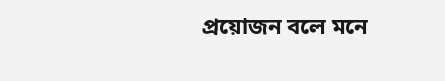প্রয়োজন বলে মনে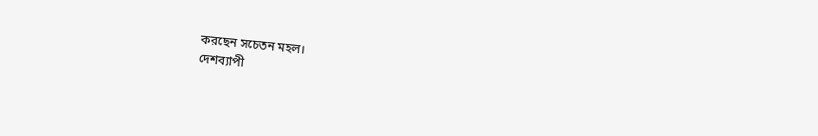করছেন সচেতন মহল।
দেশব্যাপী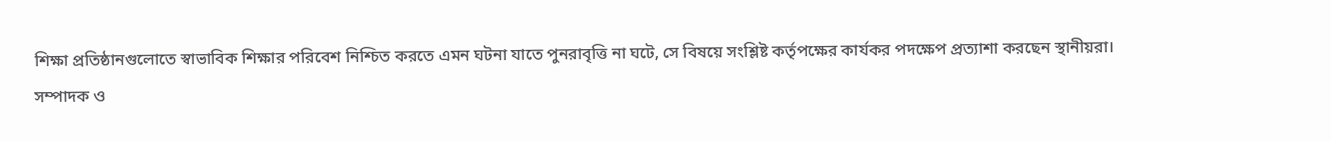শিক্ষা প্রতিষ্ঠানগুলোতে স্বাভাবিক শিক্ষার পরিবেশ নিশ্চিত করতে এমন ঘটনা যাতে পুনরাবৃত্তি না ঘটে, সে বিষয়ে সংশ্লিষ্ট কর্তৃপক্ষের কার্যকর পদক্ষেপ প্রত্যাশা করছেন স্থানীয়রা।
সম্পাদক ও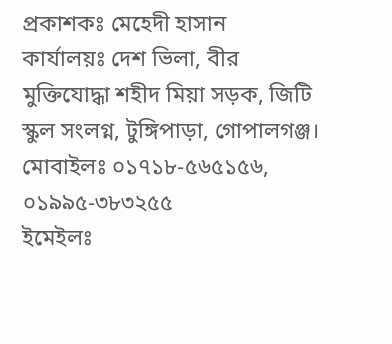প্রকাশকঃ মেহেদী হাসান
কার্যালয়ঃ দেশ ভিলা, বীর মুক্তিযোদ্ধা শহীদ মিয়া সড়ক, জিটি স্কুল সংলগ্ন, টুঙ্গিপাড়া, গোপালগঞ্জ।
মোবাইলঃ ০১৭১৮-৫৬৫১৫৬, ০১৯৯৫-৩৮৩২৫৫
ইমেইলঃ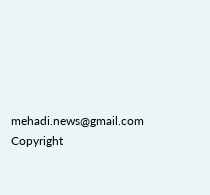mehadi.news@gmail.com
Copyright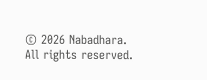© 2026 Nabadhara. All rights reserved.